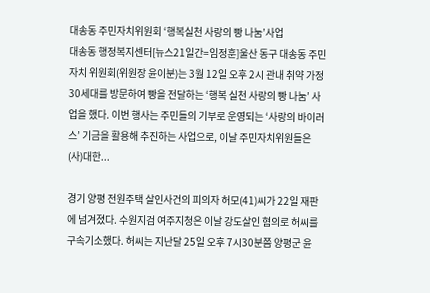대송동 주민자치위원회 ‘행복실천 사랑의 빵 나눔’사업
대송동 행정복지센터[뉴스21일간=임정훈]울산 동구 대송동 주민자치 위원회(위원장 윤이분)는 3월 12일 오후 2시 관내 취약 가정 30세대를 방문하여 빵을 전달하는 ‘행복 실천 사랑의 빵 나눔’ 사업을 했다. 이번 행사는 주민들의 기부로 운영되는 ‘사랑의 바이러스’ 기금을 활용해 추진하는 사업으로, 이날 주민자치위원들은 (사)대한...

경기 양평 전원주택 살인사건의 피의자 허모(41)씨가 22일 재판에 넘겨졌다. 수원지검 여주지청은 이날 강도살인 혐의로 허씨를 구속기소했다. 허씨는 지난달 25일 오후 7시30분쯤 양평군 윤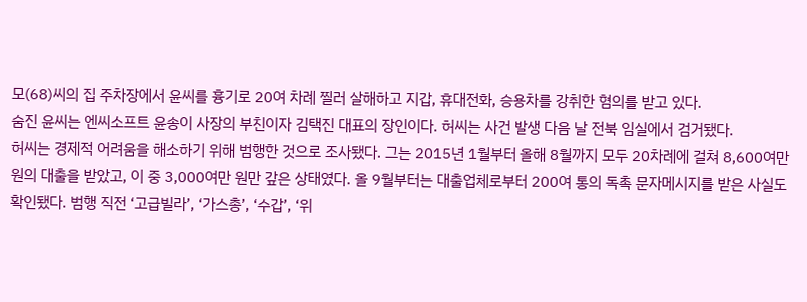모(68)씨의 집 주차장에서 윤씨를 흉기로 20여 차례 찔러 살해하고 지갑, 휴대전화, 승용차를 강취한 혐의를 받고 있다.
숨진 윤씨는 엔씨소프트 윤송이 사장의 부친이자 김택진 대표의 장인이다. 허씨는 사건 발생 다음 날 전북 임실에서 검거됐다.
허씨는 경제적 어려움을 해소하기 위해 범행한 것으로 조사됐다. 그는 2015년 1월부터 올해 8월까지 모두 20차례에 걸쳐 8,600여만원의 대출을 받았고, 이 중 3,000여만 원만 갚은 상태였다. 올 9월부터는 대출업체로부터 200여 통의 독촉 문자메시지를 받은 사실도 확인됐다. 범행 직전 ‘고급빌라’, ‘가스총’, ‘수갑’, ‘위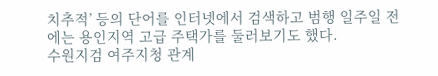치추적’ 등의 단어를 인터넷에서 검색하고 범행 일주일 전에는 용인지역 고급 주택가를 둘러보기도 했다.
수원지검 여주지청 관계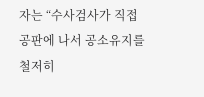자는 “수사검사가 직접 공판에 나서 공소유지를 철저히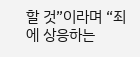할 것”이라며 “죄에 상응하는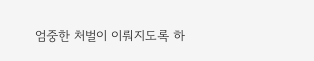엄중한 처벌이 이뤄지도록 하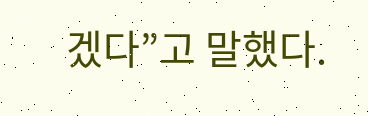겠다”고 말했다.